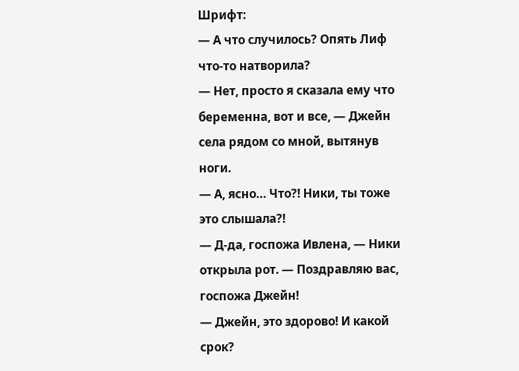Шрифт:
— А что случилось? Опять Лиф что-то натворила?
— Нет, просто я сказала ему что беременна, вот и все, — Джейн села рядом со мной, вытянув ноги.
— А, ясно… Что?! Ники, ты тоже это слышала?!
— Д-да, госпожа Ивлена, — Ники открыла рот. — Поздравляю вас, госпожа Джейн!
— Джейн, это здорово! И какой срок?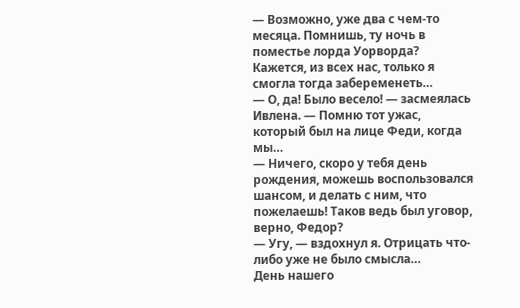— Возможно, уже два с чем-то месяца. Помнишь, ту ночь в поместье лорда Уорворда? Кажется, из всех нас, только я смогла тогда забеременеть…
— О, да! Было весело! — засмеялась Ивлена. — Помню тот ужас, который был на лице Феди, когда мы…
— Ничего, скоро у тебя день рождения, можешь воспользовался шансом, и делать с ним, что пожелаешь! Таков ведь был уговор, верно, Федор?
— Угу, — вздохнул я. Отрицать что-либо уже не было смысла…
День нашего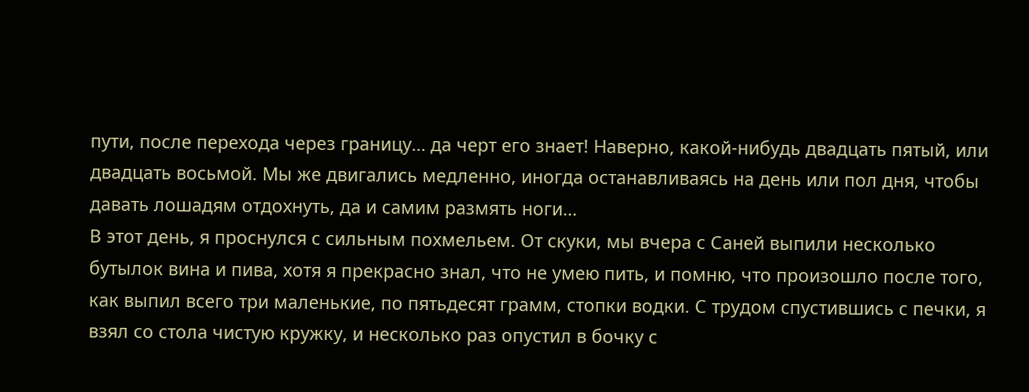пути, после перехода через границу… да черт его знает! Наверно, какой-нибудь двадцать пятый, или двадцать восьмой. Мы же двигались медленно, иногда останавливаясь на день или пол дня, чтобы давать лошадям отдохнуть, да и самим размять ноги…
В этот день, я проснулся с сильным похмельем. От скуки, мы вчера с Саней выпили несколько бутылок вина и пива, хотя я прекрасно знал, что не умею пить, и помню, что произошло после того, как выпил всего три маленькие, по пятьдесят грамм, стопки водки. С трудом спустившись с печки, я взял со стола чистую кружку, и несколько раз опустил в бочку с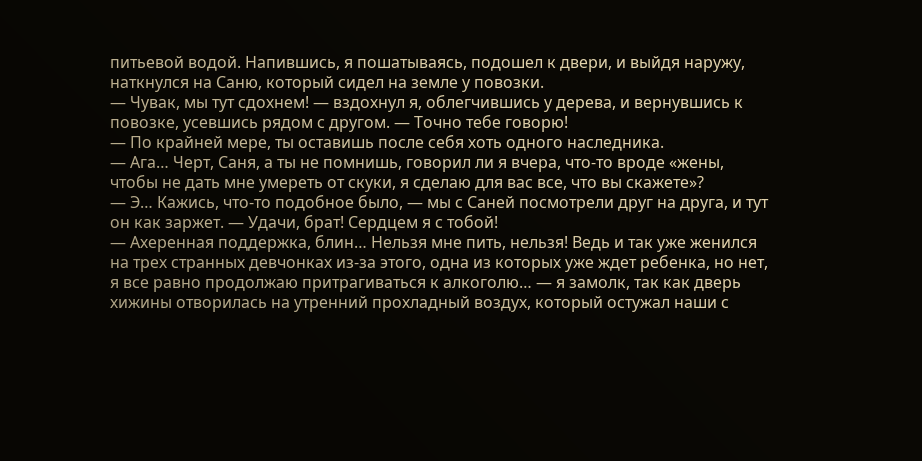питьевой водой. Напившись, я пошатываясь, подошел к двери, и выйдя наружу, наткнулся на Саню, который сидел на земле у повозки.
— Чувак, мы тут сдохнем! — вздохнул я, облегчившись у дерева, и вернувшись к повозке, усевшись рядом с другом. — Точно тебе говорю!
— По крайней мере, ты оставишь после себя хоть одного наследника.
— Ага… Черт, Саня, а ты не помнишь, говорил ли я вчера, что-то вроде «жены, чтобы не дать мне умереть от скуки, я сделаю для вас все, что вы скажете»?
— Э… Кажись, что-то подобное было, — мы с Саней посмотрели друг на друга, и тут он как заржет. — Удачи, брат! Сердцем я с тобой!
— Ахеренная поддержка, блин… Нельзя мне пить, нельзя! Ведь и так уже женился на трех странных девчонках из-за этого, одна из которых уже ждет ребенка, но нет, я все равно продолжаю притрагиваться к алкоголю… — я замолк, так как дверь хижины отворилась на утренний прохладный воздух, который остужал наши с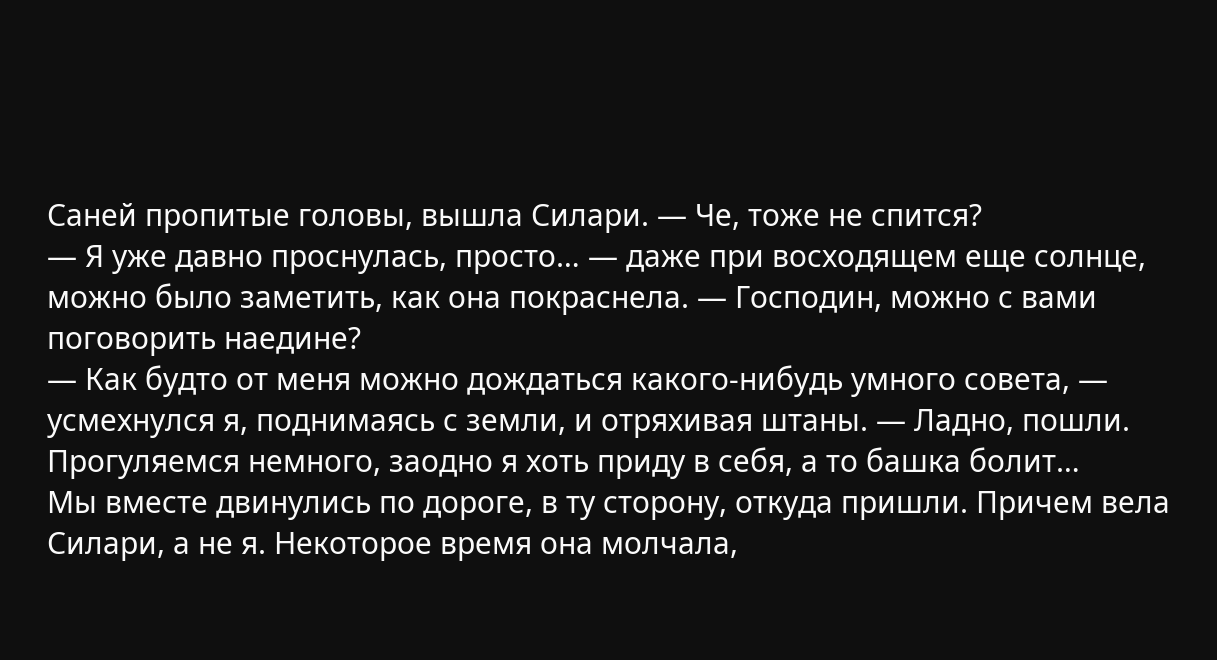Саней пропитые головы, вышла Силари. — Че, тоже не спится?
— Я уже давно проснулась, просто… — даже при восходящем еще солнце, можно было заметить, как она покраснела. — Господин, можно с вами поговорить наедине?
— Как будто от меня можно дождаться какого-нибудь умного совета, — усмехнулся я, поднимаясь с земли, и отряхивая штаны. — Ладно, пошли. Прогуляемся немного, заодно я хоть приду в себя, а то башка болит…
Мы вместе двинулись по дороге, в ту сторону, откуда пришли. Причем вела Силари, а не я. Некоторое время она молчала,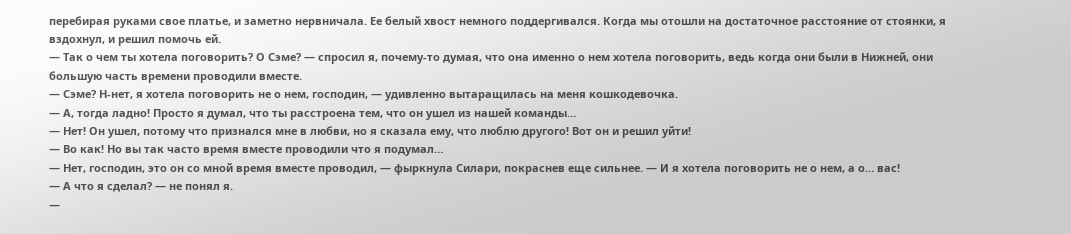перебирая руками свое платье, и заметно нервничала. Ее белый хвост немного поддергивался. Когда мы отошли на достаточное расстояние от стоянки, я вздохнул, и решил помочь ей.
— Так о чем ты хотела поговорить? О Сэме? — спросил я, почему-то думая, что она именно о нем хотела поговорить, ведь когда они были в Нижней, они большую часть времени проводили вместе.
— Сэме? Н-нет, я хотела поговорить не о нем, господин, — удивленно вытаращилась на меня кошкодевочка.
— А, тогда ладно! Просто я думал, что ты расстроена тем, что он ушел из нашей команды…
— Нет! Он ушел, потому что признался мне в любви, но я сказала ему, что люблю другого! Вот он и решил уйти!
— Во как! Но вы так часто время вместе проводили что я подумал…
— Нет, господин, это он со мной время вместе проводил, — фыркнула Силари, покраснев еще сильнее. — И я хотела поговорить не о нем, а о… вас!
— А что я сделал? — не понял я.
—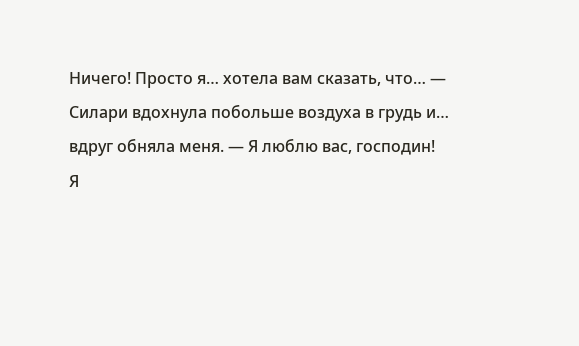Ничего! Просто я… хотела вам сказать, что… — Силари вдохнула побольше воздуха в грудь и… вдруг обняла меня. — Я люблю вас, господин!
Я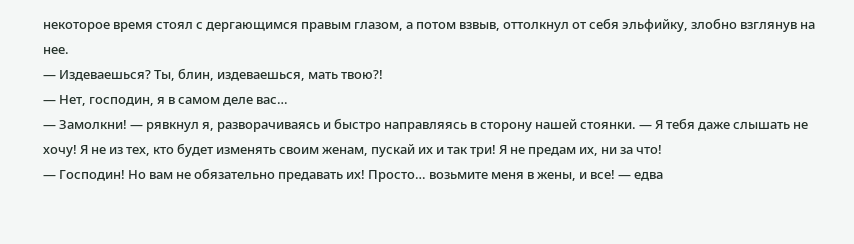некоторое время стоял с дергающимся правым глазом, а потом взвыв, оттолкнул от себя эльфийку, злобно взглянув на нее.
— Издеваешься? Ты, блин, издеваешься, мать твою?!
— Нет, господин, я в самом деле вас…
— Замолкни! — рявкнул я, разворачиваясь и быстро направляясь в сторону нашей стоянки. — Я тебя даже слышать не хочу! Я не из тех, кто будет изменять своим женам, пускай их и так три! Я не предам их, ни за что!
— Господин! Но вам не обязательно предавать их! Просто… возьмите меня в жены, и все! — едва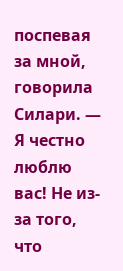поспевая за мной, говорила Силари. — Я честно люблю вас! Не из-за того, что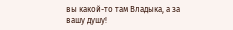вы какой-то там Владыка, а за вашу душу!